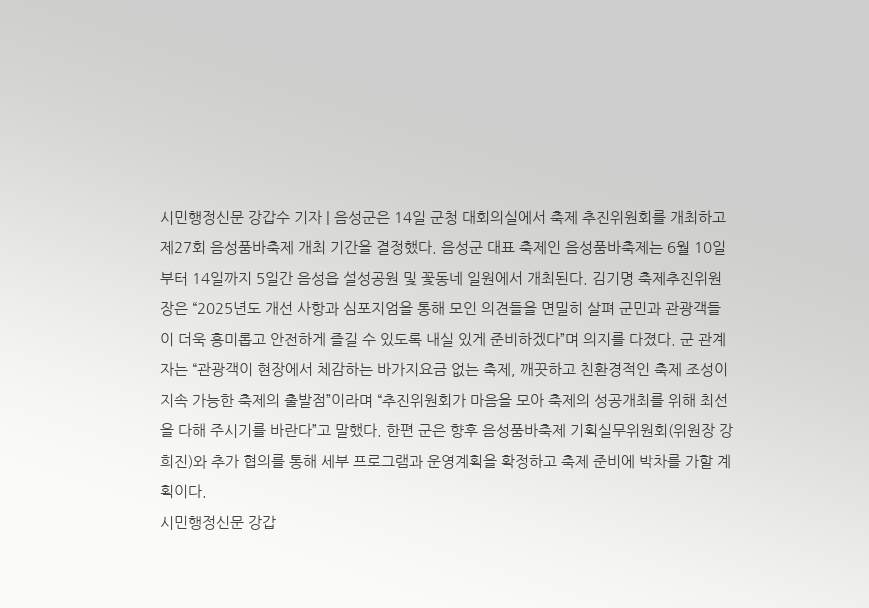시민행정신문 강갑수 기자 | 음성군은 14일 군청 대회의실에서 축제 추진위원회를 개최하고 제27회 음성품바축제 개최 기간을 결정했다. 음성군 대표 축제인 음성품바축제는 6월 10일부터 14일까지 5일간 음성읍 설성공원 및 꽃동네 일원에서 개최된다. 김기명 축제추진위원장은 “2025년도 개선 사항과 심포지엄을 통해 모인 의견들을 면밀히 살펴 군민과 관광객들이 더욱 흥미롭고 안전하게 즐길 수 있도록 내실 있게 준비하겠다”며 의지를 다졌다. 군 관계자는 “관광객이 현장에서 체감하는 바가지요금 없는 축제, 깨끗하고 친환경적인 축제 조성이 지속 가능한 축제의 출발점”이라며 “추진위원회가 마음을 모아 축제의 성공개최를 위해 최선을 다해 주시기를 바란다”고 말했다. 한편 군은 향후 음성품바축제 기획실무위원회(위원장 강희진)와 추가 협의를 통해 세부 프로그램과 운영계획을 확정하고 축제 준비에 박차를 가할 계획이다.
시민행정신문 강갑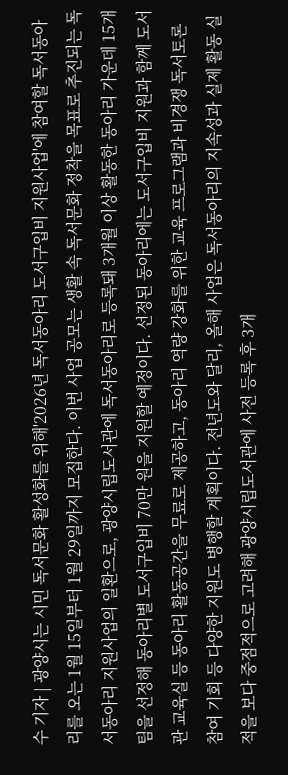수 기자 | 광양시는 시민 독서문화 활성화를 위해'2026년 독서동아리 도서구입비 지원사업'에 참여할 독서동아리를 오는 1월 15일부터 1월 29일까지 모집한다. 이번 사업 공모는 생활 속 독서문화 정착을 목표로 추진되는 독서동아리 지원사업의 일환으로, 광양시립도서관에 독서동아리로 등록돼 3개월 이상 활동한 동아리 가운데 15개 팀을 선정해 동아리별 도서구입비 70만 원을 지원할 예정이다. 선정된 동아리에는 도서구입비 지원과 함께 도서관 교육실 등 동아리 활동공간을 무료로 제공하고, 동아리 역량 강화를 위한 교육 프로그램과 비경쟁 독서토론 참여 기회 등 다양한 지원도 병행할 계획이다. 전년도와 달리, 올해 사업은 독서동아리의 지속성과 실제 활동 실적을 보다 중점적으로 고려해 광양시립도서관에 사전 등록 후 3개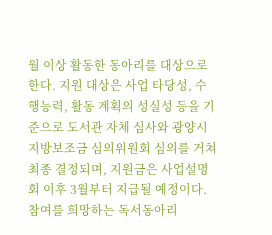월 이상 활동한 동아리를 대상으로 한다. 지원 대상은 사업 타당성, 수행능력, 활동 계획의 성실성 등을 기준으로 도서관 자체 심사와 광양시 지방보조금 심의위원회 심의를 거쳐 최종 결정되며, 지원금은 사업설명회 이후 3월부터 지급될 예정이다. 참여를 희망하는 독서동아리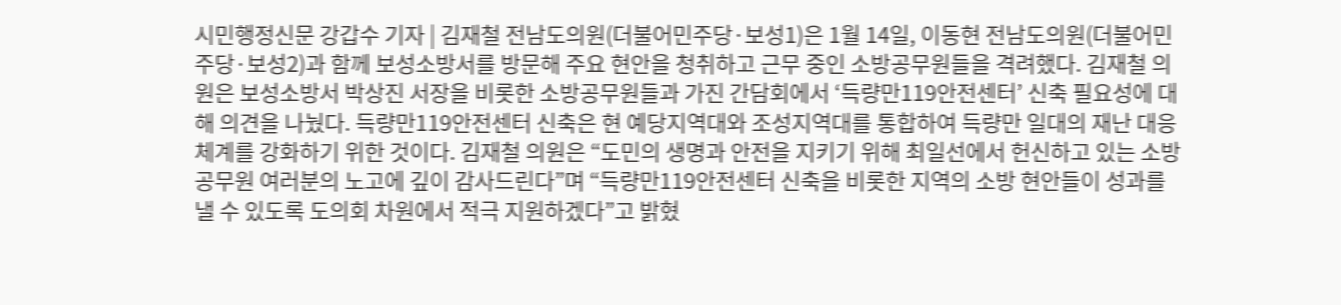시민행정신문 강갑수 기자 | 김재철 전남도의원(더불어민주당·보성1)은 1월 14일, 이동현 전남도의원(더불어민주당·보성2)과 함께 보성소방서를 방문해 주요 현안을 청취하고 근무 중인 소방공무원들을 격려했다. 김재철 의원은 보성소방서 박상진 서장을 비롯한 소방공무원들과 가진 간담회에서 ‘득량만119안전센터’ 신축 필요성에 대해 의견을 나눴다. 득량만119안전센터 신축은 현 예당지역대와 조성지역대를 통합하여 득량만 일대의 재난 대응 체계를 강화하기 위한 것이다. 김재철 의원은 “도민의 생명과 안전을 지키기 위해 최일선에서 헌신하고 있는 소방공무원 여러분의 노고에 깊이 감사드린다”며 “득량만119안전센터 신축을 비롯한 지역의 소방 현안들이 성과를 낼 수 있도록 도의회 차원에서 적극 지원하겠다”고 밝혔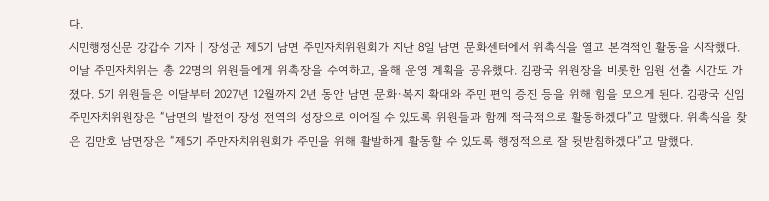다.
시민행정신문 강갑수 기자 | 장성군 제5기 남면 주민자치위원회가 지난 8일 남면 문화센터에서 위촉식을 열고 본격적인 활동을 시작했다. 이날 주민자치위는 총 22명의 위원들에게 위촉장을 수여하고, 올해 운영 계획을 공유했다. 김광국 위원장을 비롯한 임원 선출 시간도 가졌다. 5기 위원들은 이달부터 2027년 12월까지 2년 동안 남면 문화·복지 확대와 주민 편익 증진 등을 위해 힘을 모으게 된다. 김광국 신임 주민자치위원장은 “남면의 발전이 장성 전역의 성장으로 이어질 수 있도록 위원들과 함께 적극적으로 활동하겠다”고 말했다. 위촉식을 찾은 김만호 남면장은 “제5기 주만자치위원회가 주민을 위해 활발하게 활동할 수 있도록 행정적으로 잘 뒷받침하겠다”고 말했다.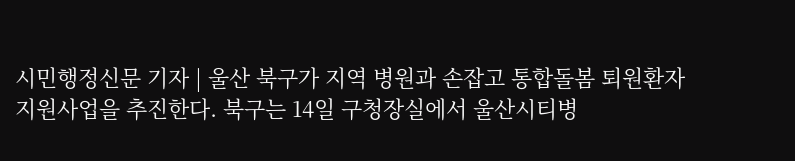시민행정신문 기자 | 울산 북구가 지역 병원과 손잡고 통합돌봄 퇴원환자 지원사업을 추진한다. 북구는 14일 구청장실에서 울산시티병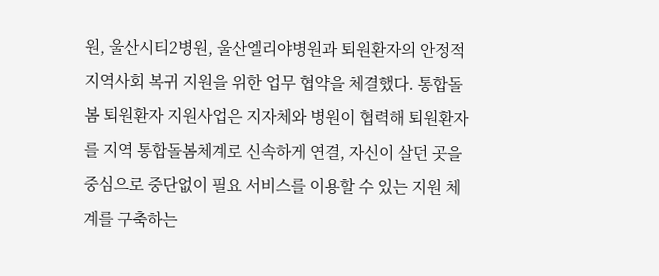원, 울산시티2병원, 울산엘리야병원과 퇴원환자의 안정적 지역사회 복귀 지원을 위한 업무 협약을 체결했다. 통합돌봄 퇴원환자 지원사업은 지자체와 병원이 협력해 퇴원환자를 지역 통합돌봄체계로 신속하게 연결, 자신이 살던 곳을 중심으로 중단없이 필요 서비스를 이용할 수 있는 지원 체계를 구축하는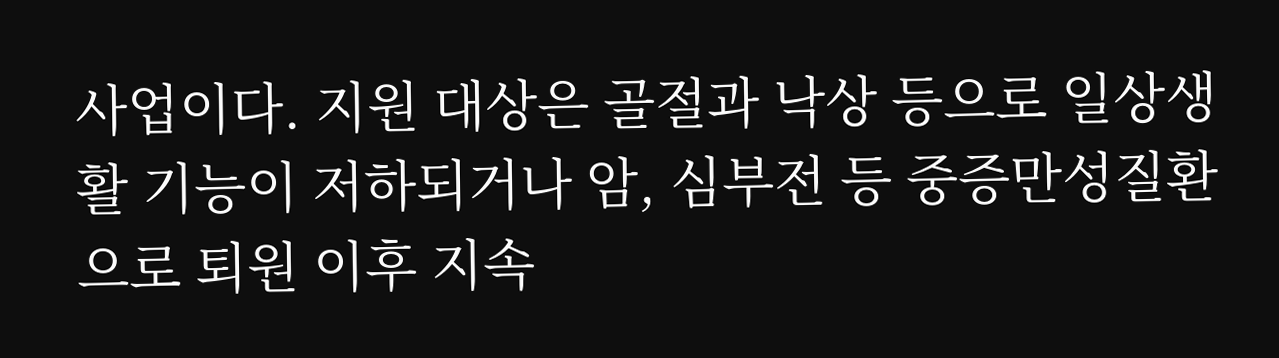사업이다. 지원 대상은 골절과 낙상 등으로 일상생활 기능이 저하되거나 암, 심부전 등 중증만성질환으로 퇴원 이후 지속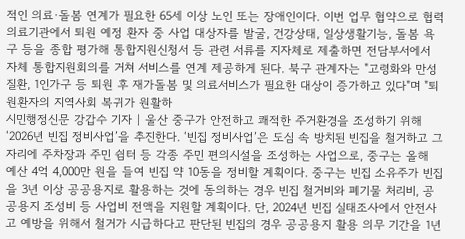적인 의료·돌봄 연계가 필요한 65세 이상 노인 또는 장애인이다. 이번 업무 협약으로 협력의료기관에서 퇴원 예정 환자 중 사업 대상자를 발굴, 건강상태, 일상생활기능, 돌봄 욕구 등을 종합 평가해 통합지원신청서 등 관련 서류를 지자체로 제출하면 전담부서에서 자체 통합지원회의를 거쳐 서비스를 연계 제공하게 된다. 북구 관계자는 "고령화와 만성질환, 1인가구 등 퇴원 후 재가돌봄 및 의료서비스가 필요한 대상이 증가하고 있다"며 "퇴원환자의 지역사회 복귀가 원활하
시민행정신문 강갑수 기자 | 울산 중구가 안전하고 쾌적한 주거환경을 조성하기 위해 ‘2026년 빈집 정비사업’을 추진한다. ‘빈집 정비사업’은 도심 속 방치된 빈집을 철거하고 그 자리에 주차장과 주민 쉼터 등 각종 주민 편의시설을 조성하는 사업으로, 중구는 올해 예산 4억 4,000만 원을 들여 빈집 약 10동을 정비할 계획이다. 중구는 빈집 소유주가 빈집을 3년 이상 공공용지로 활용하는 것에 동의하는 경우 빈집 철거비와 폐기물 처리비, 공공용지 조성비 등 사업비 전액을 지원할 계획이다. 단, 2024년 빈집 실태조사에서 안전사고 예방을 위해서 철거가 시급하다고 판단된 빈집의 경우 공공용지 활용 의무 기간을 1년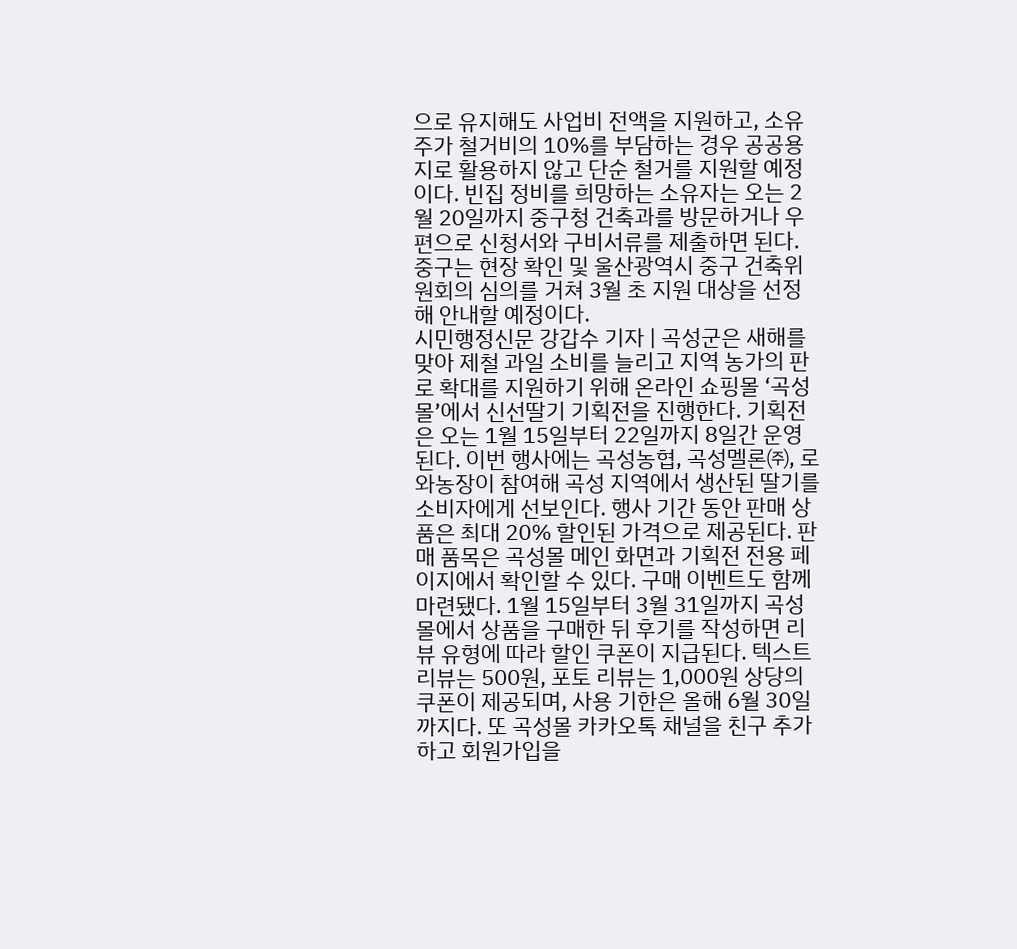으로 유지해도 사업비 전액을 지원하고, 소유주가 철거비의 10%를 부담하는 경우 공공용지로 활용하지 않고 단순 철거를 지원할 예정이다. 빈집 정비를 희망하는 소유자는 오는 2월 20일까지 중구청 건축과를 방문하거나 우편으로 신청서와 구비서류를 제출하면 된다. 중구는 현장 확인 및 울산광역시 중구 건축위원회의 심의를 거쳐 3월 초 지원 대상을 선정해 안내할 예정이다.
시민행정신문 강갑수 기자 | 곡성군은 새해를 맞아 제철 과일 소비를 늘리고 지역 농가의 판로 확대를 지원하기 위해 온라인 쇼핑몰 ‘곡성몰’에서 신선딸기 기획전을 진행한다. 기획전은 오는 1월 15일부터 22일까지 8일간 운영된다. 이번 행사에는 곡성농협, 곡성멜론㈜, 로와농장이 참여해 곡성 지역에서 생산된 딸기를 소비자에게 선보인다. 행사 기간 동안 판매 상품은 최대 20% 할인된 가격으로 제공된다. 판매 품목은 곡성몰 메인 화면과 기획전 전용 페이지에서 확인할 수 있다. 구매 이벤트도 함께 마련됐다. 1월 15일부터 3월 31일까지 곡성몰에서 상품을 구매한 뒤 후기를 작성하면 리뷰 유형에 따라 할인 쿠폰이 지급된다. 텍스트 리뷰는 500원, 포토 리뷰는 1,000원 상당의 쿠폰이 제공되며, 사용 기한은 올해 6월 30일까지다. 또 곡성몰 카카오톡 채널을 친구 추가하고 회원가입을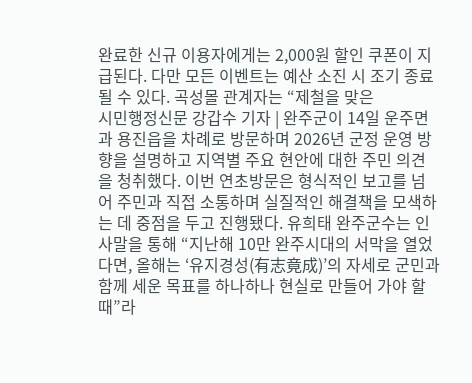완료한 신규 이용자에게는 2,000원 할인 쿠폰이 지급된다. 다만 모든 이벤트는 예산 소진 시 조기 종료될 수 있다. 곡성몰 관계자는 “제철을 맞은
시민행정신문 강갑수 기자 | 완주군이 14일 운주면과 용진읍을 차례로 방문하며 2026년 군정 운영 방향을 설명하고 지역별 주요 현안에 대한 주민 의견을 청취했다. 이번 연초방문은 형식적인 보고를 넘어 주민과 직접 소통하며 실질적인 해결책을 모색하는 데 중점을 두고 진행됐다. 유희태 완주군수는 인사말을 통해 “지난해 10만 완주시대의 서막을 열었다면, 올해는 ‘유지경성(有志竟成)’의 자세로 군민과 함께 세운 목표를 하나하나 현실로 만들어 가야 할 때”라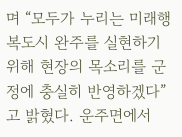며 “모두가 누리는 미래행복도시 완주를 실현하기 위해 현장의 목소리를 군정에 충실히 반영하겠다”고 밝혔다. 운주면에서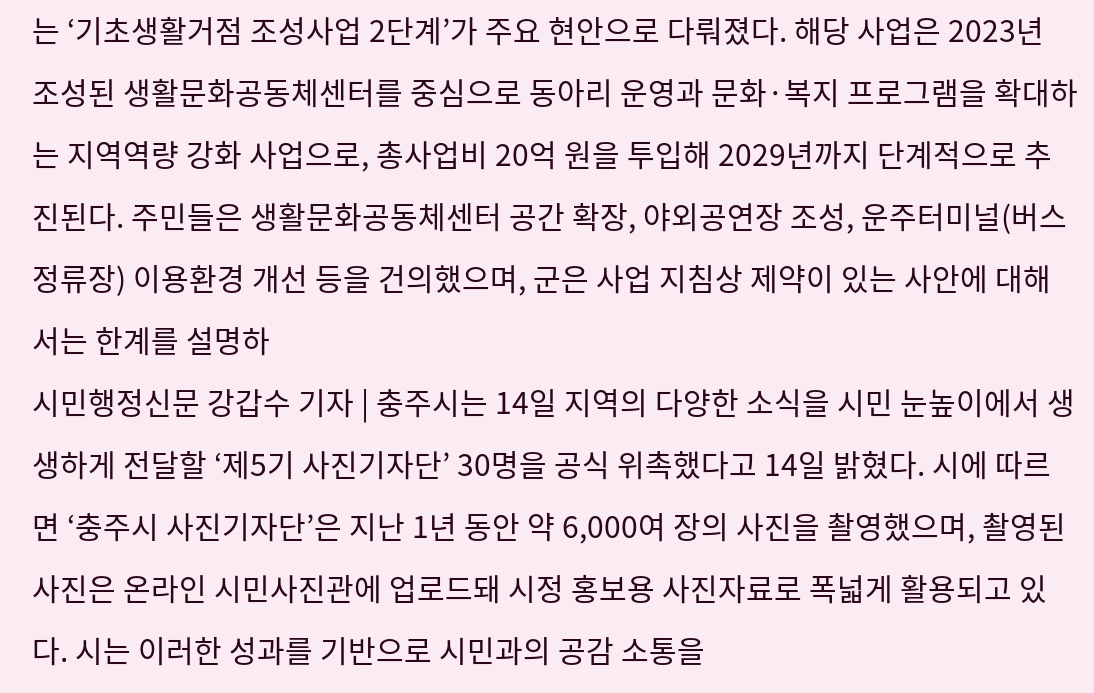는 ‘기초생활거점 조성사업 2단계’가 주요 현안으로 다뤄졌다. 해당 사업은 2023년 조성된 생활문화공동체센터를 중심으로 동아리 운영과 문화·복지 프로그램을 확대하는 지역역량 강화 사업으로, 총사업비 20억 원을 투입해 2029년까지 단계적으로 추진된다. 주민들은 생활문화공동체센터 공간 확장, 야외공연장 조성, 운주터미널(버스정류장) 이용환경 개선 등을 건의했으며, 군은 사업 지침상 제약이 있는 사안에 대해서는 한계를 설명하
시민행정신문 강갑수 기자 | 충주시는 14일 지역의 다양한 소식을 시민 눈높이에서 생생하게 전달할 ‘제5기 사진기자단’ 30명을 공식 위촉했다고 14일 밝혔다. 시에 따르면 ‘충주시 사진기자단’은 지난 1년 동안 약 6,000여 장의 사진을 촬영했으며, 촬영된 사진은 온라인 시민사진관에 업로드돼 시정 홍보용 사진자료로 폭넓게 활용되고 있다. 시는 이러한 성과를 기반으로 시민과의 공감 소통을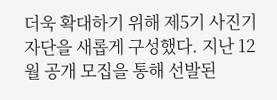더욱 확대하기 위해 제5기 사진기자단을 새롭게 구성했다. 지난 12월 공개 모집을 통해 선발된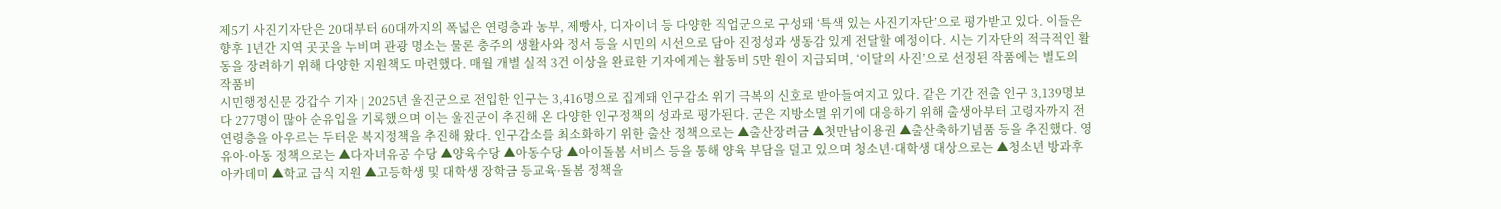제5기 사진기자단은 20대부터 60대까지의 폭넓은 연령층과 농부, 제빵사, 디자이너 등 다양한 직업군으로 구성돼 ‘특색 있는 사진기자단’으로 평가받고 있다. 이들은 향후 1년간 지역 곳곳을 누비며 관광 명소는 물론 충주의 생활사와 정서 등을 시민의 시선으로 담아 진정성과 생동감 있게 전달할 예정이다. 시는 기자단의 적극적인 활동을 장려하기 위해 다양한 지원책도 마련했다. 매월 개별 실적 3건 이상을 완료한 기자에게는 활동비 5만 원이 지급되며, ‘이달의 사진’으로 선정된 작품에는 별도의 작품비
시민행정신문 강갑수 기자 | 2025년 울진군으로 전입한 인구는 3,416명으로 집계돼 인구감소 위기 극복의 신호로 받아들여지고 있다. 같은 기간 전출 인구 3,139명보다 277명이 많아 순유입을 기록했으며 이는 울진군이 추진해 온 다양한 인구정책의 성과로 평가된다. 군은 지방소멸 위기에 대응하기 위해 출생아부터 고령자까지 전 연령층을 아우르는 두터운 복지정책을 추진해 왔다. 인구감소를 최소화하기 위한 출산 정책으로는 ▲출산장려금 ▲첫만남이용권 ▲출산축하기념품 등을 추진했다. 영유아·아동 정책으로는 ▲다자녀유공 수당 ▲양육수당 ▲아동수당 ▲아이돌봄 서비스 등을 통해 양육 부담을 덜고 있으며 청소년·대학생 대상으로는 ▲청소년 방과후아카데미 ▲학교 급식 지원 ▲고등학생 및 대학생 장학금 등교육·돌봄 정책을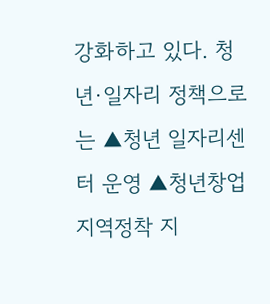강화하고 있다. 청년·일자리 정책으로는 ▲청년 일자리센터 운영 ▲청년창업 지역정착 지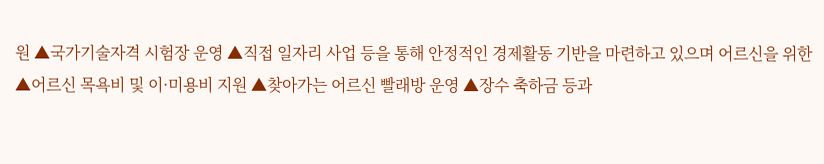원 ▲국가기술자격 시험장 운영 ▲직접 일자리 사업 등을 통해 안정적인 경제활동 기반을 마련하고 있으며 어르신을 위한 ▲어르신 목욕비 및 이·미용비 지원 ▲찾아가는 어르신 빨래방 운영 ▲장수 축하금 등과